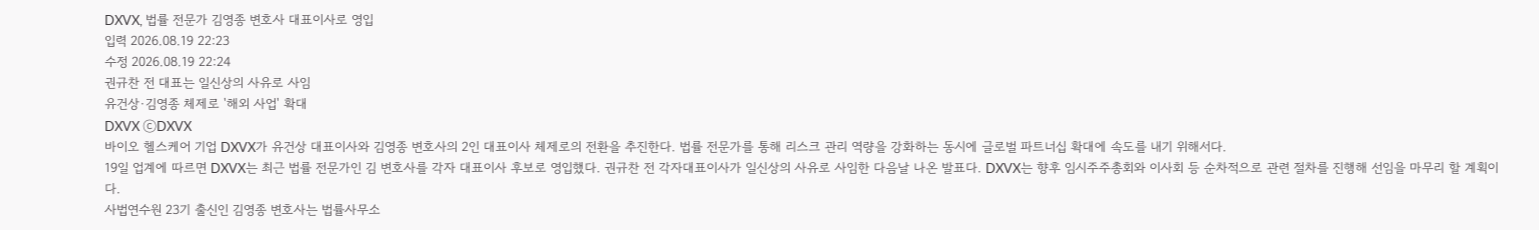DXVX, 법률 전문가 김영종 변호사 대표이사로 영입
입력 2026.08.19 22:23
수정 2026.08.19 22:24
권규찬 전 대표는 일신상의 사유로 사임
유건상·김영종 체제로 '해외 사업' 확대
DXVX ⓒDXVX
바이오 헬스케어 기업 DXVX가 유건상 대표이사와 김영종 변호사의 2인 대표이사 체제로의 전환을 추진한다. 법률 전문가를 통해 리스크 관리 역량을 강화하는 동시에 글로벌 파트너십 확대에 속도를 내기 위해서다.
19일 업계에 따르면 DXVX는 최근 법률 전문가인 김 변호사를 각자 대표이사 후보로 영입했다. 권규찬 전 각자대표이사가 일신상의 사유로 사임한 다음날 나온 발표다. DXVX는 향후 임시주주총회와 이사회 등 순차적으로 관련 절차를 진행해 선임을 마무리 할 계획이다.
사법연수원 23기 출신인 김영종 변호사는 법률사무소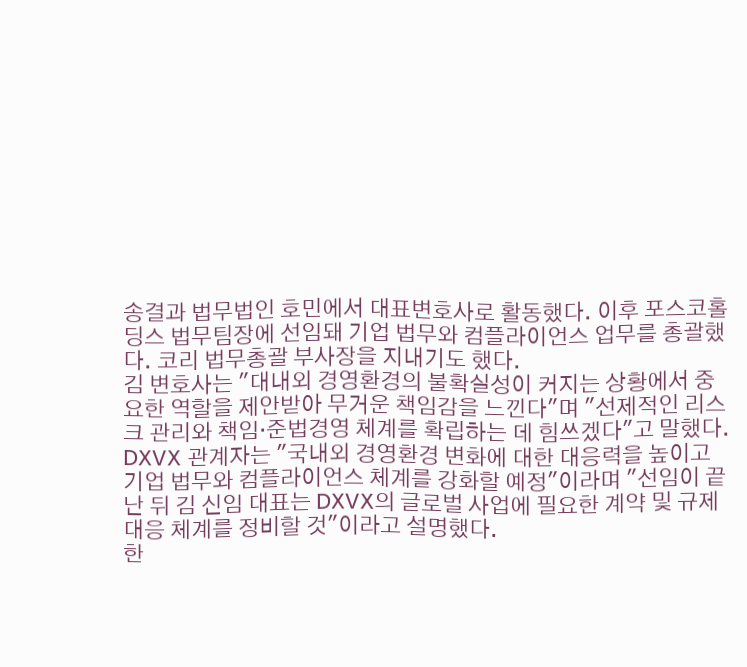송결과 법무법인 호민에서 대표변호사로 활동했다. 이후 포스코홀딩스 법무팀장에 선임돼 기업 법무와 컴플라이언스 업무를 총괄했다. 코리 법무총괄 부사장을 지내기도 했다.
김 변호사는 "대내외 경영환경의 불확실성이 커지는 상황에서 중요한 역할을 제안받아 무거운 책임감을 느낀다"며 "선제적인 리스크 관리와 책임·준법경영 체계를 확립하는 데 힘쓰겠다"고 말했다.
DXVX 관계자는 "국내외 경영환경 변화에 대한 대응력을 높이고 기업 법무와 컴플라이언스 체계를 강화할 예정"이라며 "선임이 끝난 뒤 김 신임 대표는 DXVX의 글로벌 사업에 필요한 계약 및 규제 대응 체계를 정비할 것"이라고 설명했다.
한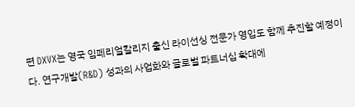편 DXVX는 영국 임페리얼칼리지 출신 라이선싱 전문가 영입도 함께 추진할 예정이다. 연구개발(R&D) 성과의 사업화와 글로벌 파트너십 확대에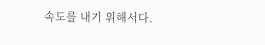속도를 내기 위해서다.